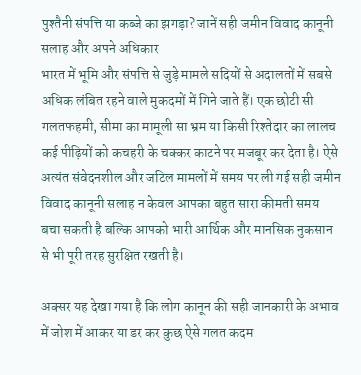पुश्तैनी संपत्ति या कब्जे का झगड़ा? जानें सही जमीन विवाद कानूनी सलाह और अपने अधिकार
भारत में भूमि और संपत्ति से जुड़े मामले सदियों से अदालतों में सबसे अधिक लंबित रहने वाले मुकदमों में गिने जाते हैं। एक छोटी सी गलतफहमी, सीमा का मामूली सा भ्रम या किसी रिश्तेदार का लालच कई पीढ़ियों को कचहरी के चक्कर काटने पर मजबूर कर देता है। ऐसे अत्यंत संवेदनशील और जटिल मामलों में समय पर ली गई सही जमीन विवाद कानूनी सलाह न केवल आपका बहुत सारा कीमती समय बचा सकती है बल्कि आपको भारी आर्थिक और मानसिक नुकसान से भी पूरी तरह सुरक्षित रखती है।

अक्सर यह देखा गया है कि लोग कानून की सही जानकारी के अभाव में जोश में आकर या डर कर कुछ ऐसे गलत कदम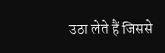उठा लेते हैं जिससे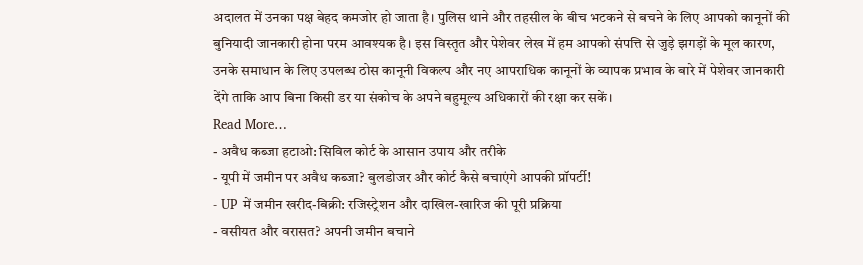अदालत में उनका पक्ष बेहद कमजोर हो जाता है। पुलिस थाने और तहसील के बीच भटकने से बचने के लिए आपको कानूनों की बुनियादी जानकारी होना परम आवश्यक है। इस विस्तृत और पेशेवर लेख में हम आपको संपत्ति से जुड़े झगड़ों के मूल कारण, उनके समाधान के लिए उपलब्ध ठोस कानूनी विकल्प और नए आपराधिक कानूनों के व्यापक प्रभाव के बारे में पेशेवर जानकारी देंगे ताकि आप बिना किसी डर या संकोच के अपने बहुमूल्य अधिकारों की रक्षा कर सकें।
Read More…
- अवैध कब्जा हटाओ: सिविल कोर्ट के आसान उपाय और तरीके
- यूपी में जमीन पर अवैध कब्जा? बुलडोजर और कोर्ट कैसे बचाएंगे आपकी प्रॉपर्टी!
- UP में जमीन खरीद-बिक्री: रजिस्ट्रेशन और दाखिल-खारिज की पूरी प्रक्रिया
- वसीयत और वरासत? अपनी जमीन बचाने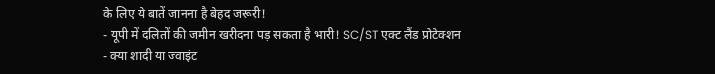के लिए ये बातें जानना है बेहद जरूरी!
- यूपी में दलितों की जमीन खरीदना पड़ सकता है भारी! SC/ST एक्ट लैंड प्रोटेक्शन
- क्या शादी या ज्वाइंट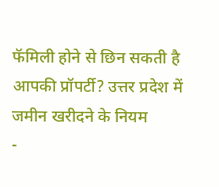फॅमिली होने से छिन सकती है आपकी प्रॉपर्टी? उत्तर प्रदेश में जमीन खरीदने के नियम
-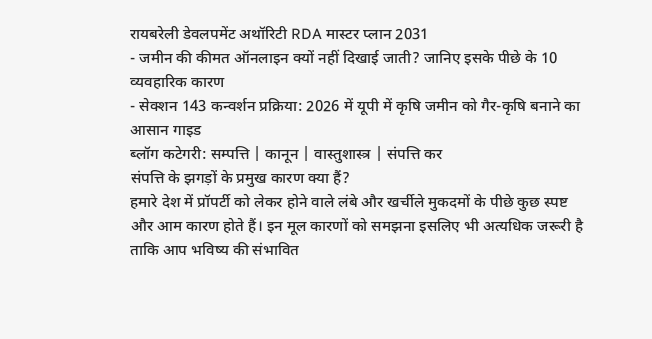रायबरेली डेवलपमेंट अथॉरिटी RDA मास्टर प्लान 2031
- जमीन की कीमत ऑनलाइन क्यों नहीं दिखाई जाती? जानिए इसके पीछे के 10 व्यवहारिक कारण
- सेक्शन 143 कन्वर्शन प्रक्रिया: 2026 में यूपी में कृषि जमीन को गैर-कृषि बनाने का आसान गाइड
ब्लॉग कटेगरी: सम्पत्ति | कानून | वास्तुशास्त्र | संपत्ति कर
संपत्ति के झगड़ों के प्रमुख कारण क्या हैं?
हमारे देश में प्रॉपर्टी को लेकर होने वाले लंबे और खर्चीले मुकदमों के पीछे कुछ स्पष्ट और आम कारण होते हैं। इन मूल कारणों को समझना इसलिए भी अत्यधिक जरूरी है ताकि आप भविष्य की संभावित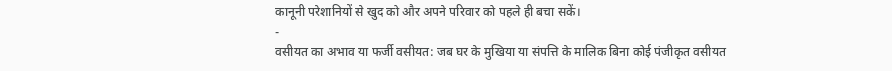कानूनी परेशानियों से खुद को और अपने परिवार को पहले ही बचा सकें।
-
वसीयत का अभाव या फर्जी वसीयत: जब घर के मुखिया या संपत्ति के मालिक बिना कोई पंजीकृत वसीयत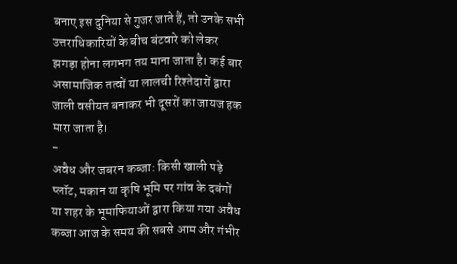बनाए इस दुनिया से गुजर जाते हैं, तो उनके सभी उत्तराधिकारियों के बीच बंटवारे को लेकर झगड़ा होना लगभग तय माना जाता है। कई बार असामाजिक तत्वों या लालची रिश्तेदारों द्वारा जाली वसीयत बनाकर भी दूसरों का जायज हक मारा जाता है।
-
अवैध और जबरन कब्जा: किसी खाली पड़े प्लॉट, मकान या कृषि भूमि पर गांव के दबंगों या शहर के भूमाफियाओं द्वारा किया गया अवैध कब्जा आज के समय की सबसे आम और गंभीर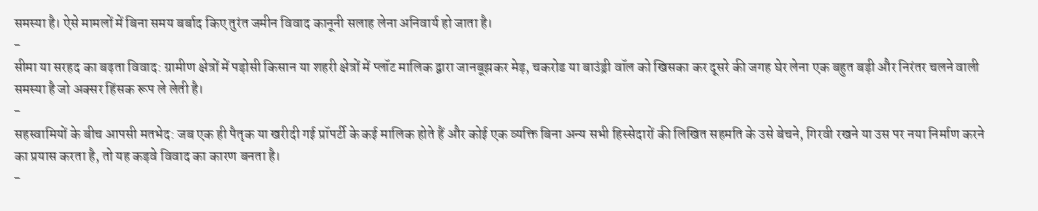समस्या है। ऐसे मामलों में बिना समय बर्बाद किए तुरंत जमीन विवाद कानूनी सलाह लेना अनिवार्य हो जाता है।
-
सीमा या सरहद का बढ़ता विवाद: ग्रामीण क्षेत्रों में पड़ोसी किसान या शहरी क्षेत्रों में प्लॉट मालिक द्वारा जानबूझकर मेड़, चकरोड या बाउंड्री वॉल को खिसका कर दूसरे की जगह घेर लेना एक बहुत बड़ी और निरंतर चलने वाली समस्या है जो अक्सर हिंसक रूप ले लेती है।
-
सहस्वामियों के बीच आपसी मतभेद: जब एक ही पैतृक या खरीदी गई प्रॉपर्टी के कई मालिक होते हैं और कोई एक व्यक्ति बिना अन्य सभी हिस्सेदारों की लिखित सहमति के उसे बेचने, गिरवी रखने या उस पर नया निर्माण करने का प्रयास करता है, तो यह कड़वे विवाद का कारण बनता है।
-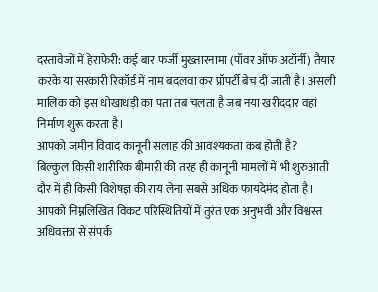दस्तावेजों में हेराफेरी: कई बार फर्जी मुख्तारनामा (पॉवर ऑफ अटॉर्नी) तैयार करके या सरकारी रिकॉर्ड में नाम बदलवा कर प्रॉपर्टी बेच दी जाती है। असली मालिक को इस धोखाधड़ी का पता तब चलता है जब नया खरीददार वहां निर्माण शुरू करता है।
आपको जमीन विवाद कानूनी सलाह की आवश्यकता कब होती है?
बिल्कुल किसी शारीरिक बीमारी की तरह ही कानूनी मामलों में भी शुरुआती दौर में ही किसी विशेषज्ञ की राय लेना सबसे अधिक फायदेमंद होता है। आपको निम्नलिखित विकट परिस्थितियों में तुरंत एक अनुभवी और विश्वस्त अधिवक्ता से संपर्क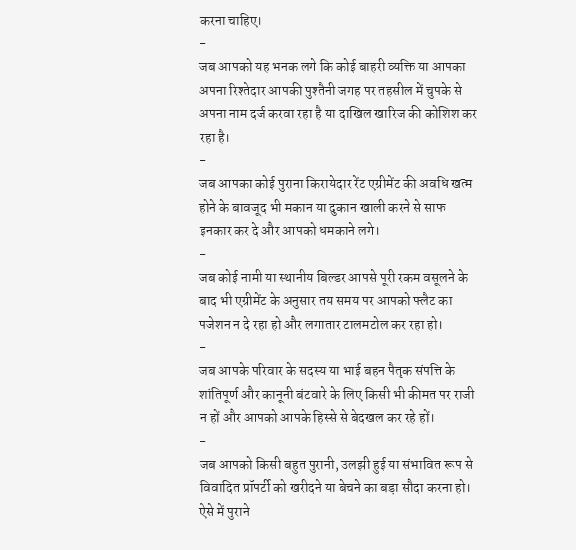करना चाहिए।
-
जब आपको यह भनक लगे कि कोई बाहरी व्यक्ति या आपका अपना रिश्तेदार आपकी पुश्तैनी जगह पर तहसील में चुपके से अपना नाम दर्ज करवा रहा है या दाखिल खारिज की कोशिश कर रहा है।
-
जब आपका कोई पुराना किरायेदार रेंट एग्रीमेंट की अवधि खत्म होने के बावजूद भी मकान या दुकान खाली करने से साफ इनकार कर दे और आपको धमकाने लगे।
-
जब कोई नामी या स्थानीय बिल्डर आपसे पूरी रकम वसूलने के बाद भी एग्रीमेंट के अनुसार तय समय पर आपको फ्लैट का पजेशन न दे रहा हो और लगातार टालमटोल कर रहा हो।
-
जब आपके परिवार के सदस्य या भाई बहन पैतृक संपत्ति के शांतिपूर्ण और कानूनी बंटवारे के लिए किसी भी कीमत पर राजी न हों और आपको आपके हिस्से से बेदखल कर रहे हों।
-
जब आपको किसी बहुत पुरानी, उलझी हुई या संभावित रूप से विवादित प्रॉपर्टी को खरीदने या बेचने का बड़ा सौदा करना हो। ऐसे में पुराने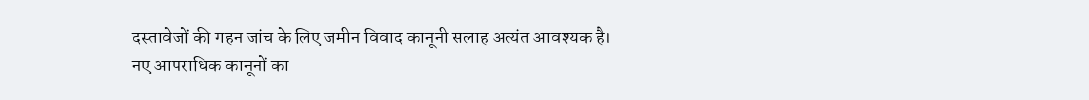दस्तावेजों की गहन जांच के लिए जमीन विवाद कानूनी सलाह अत्यंत आवश्यक है।
नए आपराधिक कानूनों का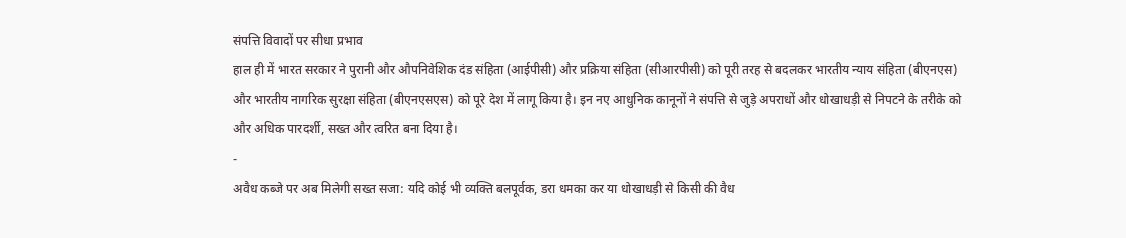संपत्ति विवादों पर सीधा प्रभाव
हाल ही में भारत सरकार ने पुरानी और औपनिवेशिक दंड संहिता (आईपीसी) और प्रक्रिया संहिता (सीआरपीसी) को पूरी तरह से बदलकर भारतीय न्याय संहिता (बीएनएस) और भारतीय नागरिक सुरक्षा संहिता (बीएनएसएस) को पूरे देश में लागू किया है। इन नए आधुनिक कानूनों ने संपत्ति से जुड़े अपराधों और धोखाधड़ी से निपटने के तरीके को और अधिक पारदर्शी, सख्त और त्वरित बना दिया है।
-
अवैध कब्जे पर अब मिलेगी सख्त सजा: यदि कोई भी व्यक्ति बलपूर्वक, डरा धमका कर या धोखाधड़ी से किसी की वैध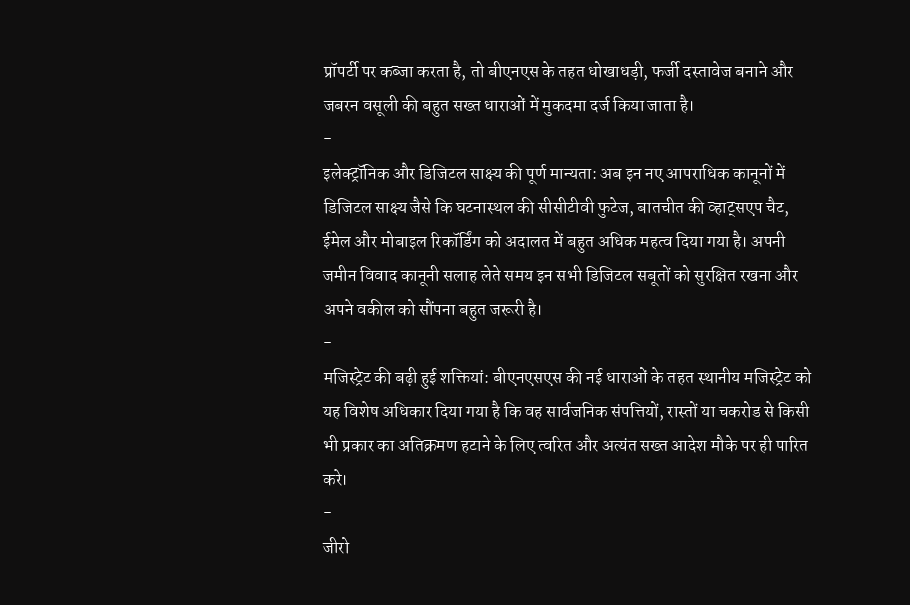प्रॉपर्टी पर कब्जा करता है, तो बीएनएस के तहत धोखाधड़ी, फर्जी दस्तावेज बनाने और जबरन वसूली की बहुत सख्त धाराओं में मुकदमा दर्ज किया जाता है।
-
इलेक्ट्रॉनिक और डिजिटल साक्ष्य की पूर्ण मान्यता: अब इन नए आपराधिक कानूनों में डिजिटल साक्ष्य जैसे कि घटनास्थल की सीसीटीवी फुटेज, बातचीत की व्हाट्सएप चैट, ईमेल और मोबाइल रिकॉर्डिंग को अदालत में बहुत अधिक महत्व दिया गया है। अपनी जमीन विवाद कानूनी सलाह लेते समय इन सभी डिजिटल सबूतों को सुरक्षित रखना और अपने वकील को सौंपना बहुत जरूरी है।
-
मजिस्ट्रेट की बढ़ी हुई शक्तियां: बीएनएसएस की नई धाराओं के तहत स्थानीय मजिस्ट्रेट को यह विशेष अधिकार दिया गया है कि वह सार्वजनिक संपत्तियों, रास्तों या चकरोड से किसी भी प्रकार का अतिक्रमण हटाने के लिए त्वरित और अत्यंत सख्त आदेश मौके पर ही पारित करे।
-
जीरो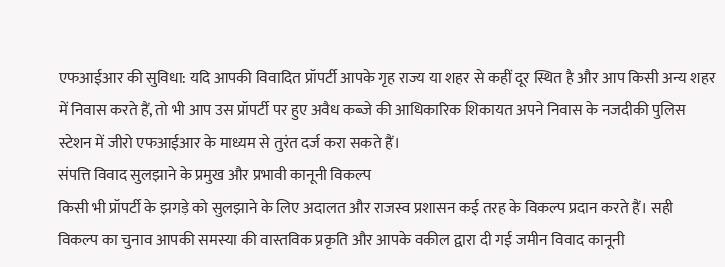एफआईआर की सुविधा: यदि आपकी विवादित प्रॉपर्टी आपके गृह राज्य या शहर से कहीं दूर स्थित है और आप किसी अन्य शहर में निवास करते हैं, तो भी आप उस प्रॉपर्टी पर हुए अवैध कब्जे की आधिकारिक शिकायत अपने निवास के नजदीकी पुलिस स्टेशन में जीरो एफआईआर के माध्यम से तुरंत दर्ज करा सकते हैं।
संपत्ति विवाद सुलझाने के प्रमुख और प्रभावी कानूनी विकल्प
किसी भी प्रॉपर्टी के झगड़े को सुलझाने के लिए अदालत और राजस्व प्रशासन कई तरह के विकल्प प्रदान करते हैं। सही विकल्प का चुनाव आपकी समस्या की वास्तविक प्रकृति और आपके वकील द्वारा दी गई जमीन विवाद कानूनी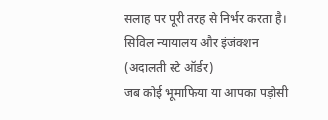सलाह पर पूरी तरह से निर्भर करता है।
सिविल न्यायालय और इंजंक्शन (अदालती स्टे ऑर्डर)
जब कोई भूमाफिया या आपका पड़ोसी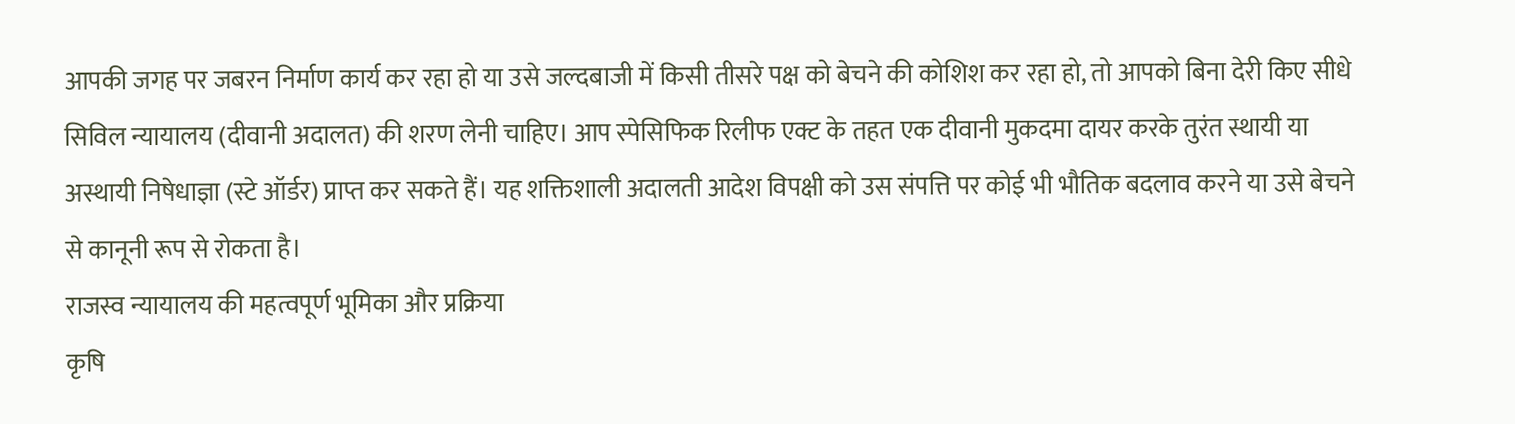आपकी जगह पर जबरन निर्माण कार्य कर रहा हो या उसे जल्दबाजी में किसी तीसरे पक्ष को बेचने की कोशिश कर रहा हो, तो आपको बिना देरी किए सीधे सिविल न्यायालय (दीवानी अदालत) की शरण लेनी चाहिए। आप स्पेसिफिक रिलीफ एक्ट के तहत एक दीवानी मुकदमा दायर करके तुरंत स्थायी या अस्थायी निषेधाज्ञा (स्टे ऑर्डर) प्राप्त कर सकते हैं। यह शक्तिशाली अदालती आदेश विपक्षी को उस संपत्ति पर कोई भी भौतिक बदलाव करने या उसे बेचने से कानूनी रूप से रोकता है।
राजस्व न्यायालय की महत्वपूर्ण भूमिका और प्रक्रिया
कृषि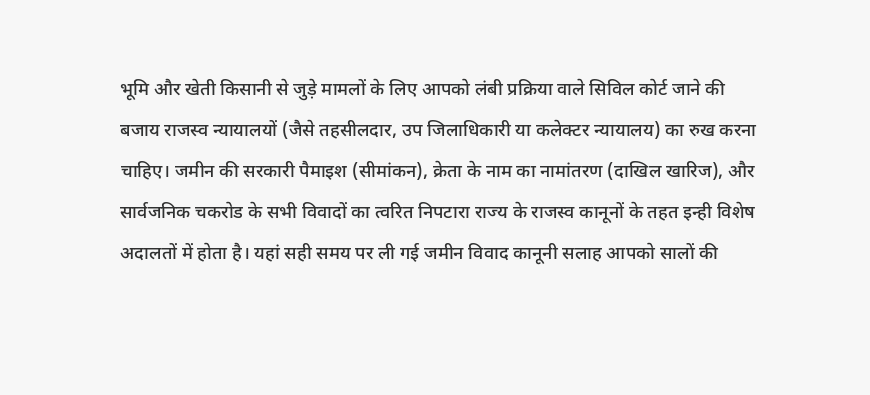भूमि और खेती किसानी से जुड़े मामलों के लिए आपको लंबी प्रक्रिया वाले सिविल कोर्ट जाने की बजाय राजस्व न्यायालयों (जैसे तहसीलदार, उप जिलाधिकारी या कलेक्टर न्यायालय) का रुख करना चाहिए। जमीन की सरकारी पैमाइश (सीमांकन), क्रेता के नाम का नामांतरण (दाखिल खारिज), और सार्वजनिक चकरोड के सभी विवादों का त्वरित निपटारा राज्य के राजस्व कानूनों के तहत इन्ही विशेष अदालतों में होता है। यहां सही समय पर ली गई जमीन विवाद कानूनी सलाह आपको सालों की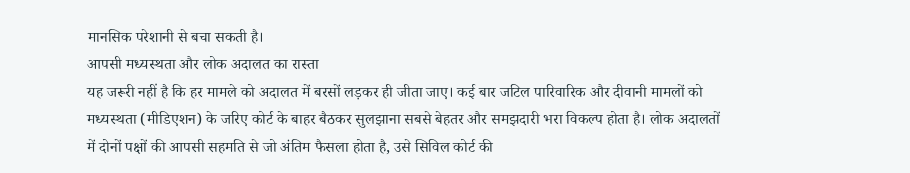मानसिक परेशानी से बचा सकती है।
आपसी मध्यस्थता और लोक अदालत का रास्ता
यह जरूरी नहीं है कि हर मामले को अदालत में बरसों लड़कर ही जीता जाए। कई बार जटिल पारिवारिक और दीवानी मामलों को मध्यस्थता (मीडिएशन) के जरिए कोर्ट के बाहर बैठकर सुलझाना सबसे बेहतर और समझदारी भरा विकल्प होता है। लोक अदालतों में दोनों पक्षों की आपसी सहमति से जो अंतिम फैसला होता है, उसे सिविल कोर्ट की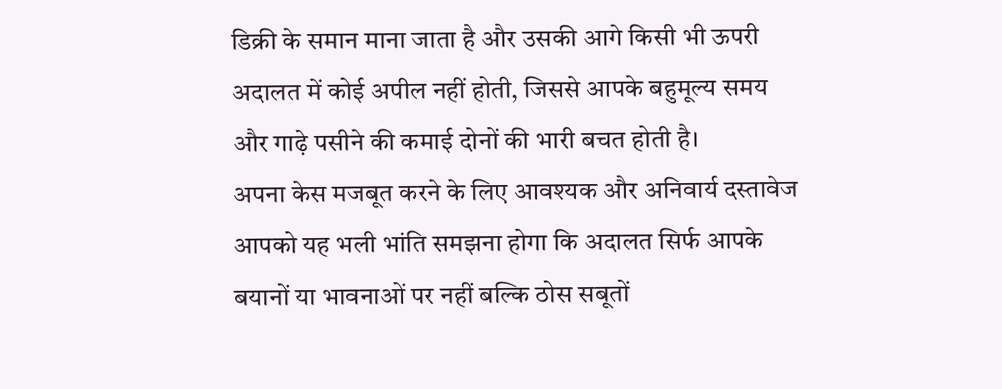डिक्री के समान माना जाता है और उसकी आगे किसी भी ऊपरी अदालत में कोई अपील नहीं होती, जिससे आपके बहुमूल्य समय और गाढ़े पसीने की कमाई दोनों की भारी बचत होती है।
अपना केस मजबूत करने के लिए आवश्यक और अनिवार्य दस्तावेज
आपको यह भली भांति समझना होगा कि अदालत सिर्फ आपके बयानों या भावनाओं पर नहीं बल्कि ठोस सबूतों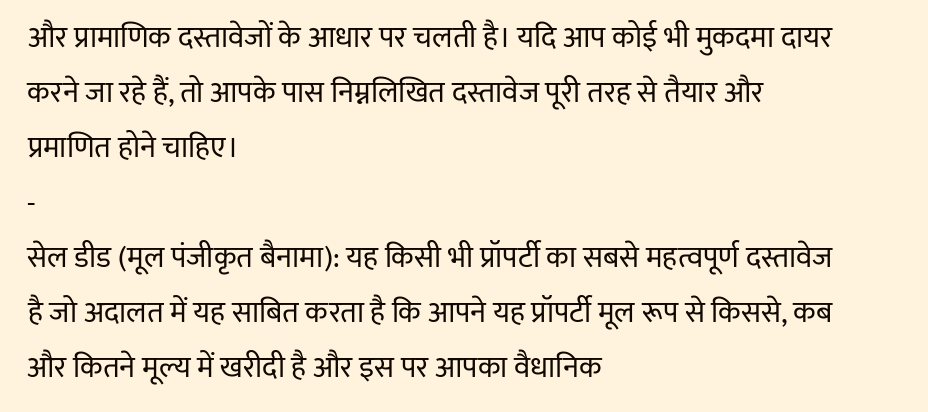और प्रामाणिक दस्तावेजों के आधार पर चलती है। यदि आप कोई भी मुकदमा दायर करने जा रहे हैं, तो आपके पास निम्नलिखित दस्तावेज पूरी तरह से तैयार और प्रमाणित होने चाहिए।
-
सेल डीड (मूल पंजीकृत बैनामा): यह किसी भी प्रॉपर्टी का सबसे महत्वपूर्ण दस्तावेज है जो अदालत में यह साबित करता है कि आपने यह प्रॉपर्टी मूल रूप से किससे, कब और कितने मूल्य में खरीदी है और इस पर आपका वैधानिक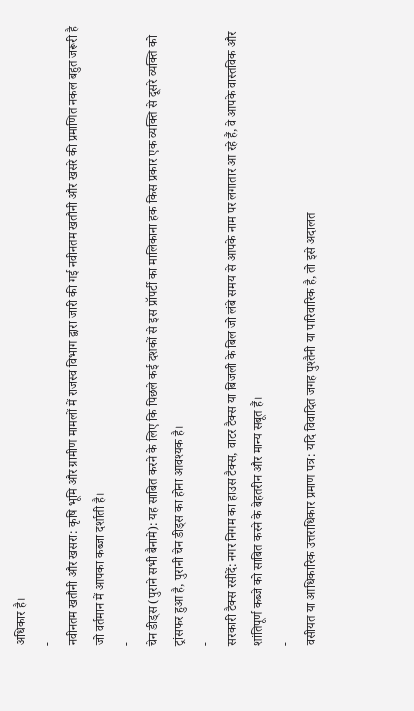अधिकार है।
-
नवीनतम खतौनी और खसरा: कृषि भूमि और ग्रामीण मामलों में राजस्व विभाग द्वारा जारी की गई नवीनतम खतौनी और खसरे की प्रमाणित नकल बहुत जरूरी है जो वर्तमान में आपका कब्जा दर्शाती है।
-
चेन डीड्स (पुराने सभी बैनामे): यह साबित करने के लिए कि पिछले कई दशकों से इस प्रॉपर्टी का मालिकाना हक किस प्रकार एक व्यक्ति से दूसरे व्यक्ति को ट्रांसफर हुआ है, पुरानी चेन डीड्स का होना आवश्यक है।
-
सरकारी टैक्स रसीदें: नगर निगम का हाउस टैक्स, वाटर टैक्स या बिजली के बिल जो लंबे समय से आपके नाम पर लगातार आ रहे हैं, वे आपके वास्तविक और शांतिपूर्ण कब्जे को साबित करने के बेहतरीन और मान्य सबूत हैं।
-
वसीयत या आधिकारिक उत्तराधिकार प्रमाण पत्र: यदि विवादित जगह पुश्तैनी या पारिवारिक है, तो इसे अदालत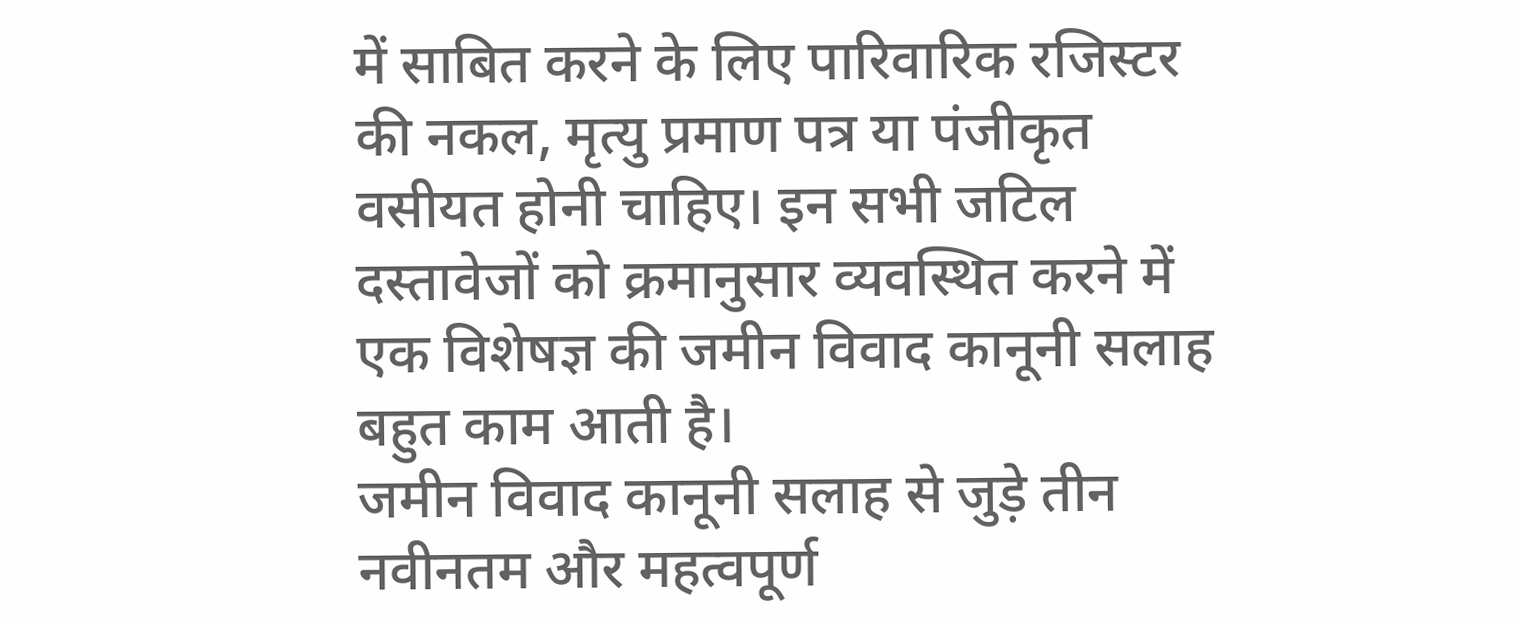में साबित करने के लिए पारिवारिक रजिस्टर की नकल, मृत्यु प्रमाण पत्र या पंजीकृत वसीयत होनी चाहिए। इन सभी जटिल दस्तावेजों को क्रमानुसार व्यवस्थित करने में एक विशेषज्ञ की जमीन विवाद कानूनी सलाह बहुत काम आती है।
जमीन विवाद कानूनी सलाह से जुड़े तीन नवीनतम और महत्वपूर्ण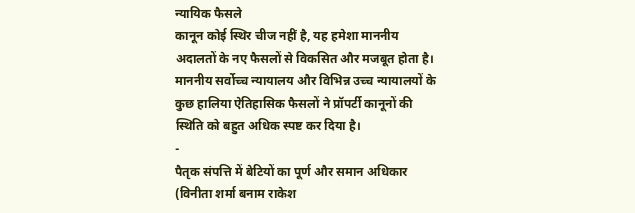न्यायिक फैसले
कानून कोई स्थिर चीज नहीं है, यह हमेशा माननीय अदालतों के नए फैसलों से विकसित और मजबूत होता है। माननीय सर्वोच्च न्यायालय और विभिन्न उच्च न्यायालयों के कुछ हालिया ऐतिहासिक फैसलों ने प्रॉपर्टी कानूनों की स्थिति को बहुत अधिक स्पष्ट कर दिया है।
-
पैतृक संपत्ति में बेटियों का पूर्ण और समान अधिकार (विनीता शर्मा बनाम राकेश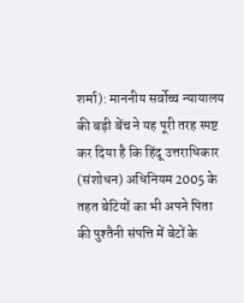शर्मा): माननीय सर्वोच्च न्यायालय की बड़ी बेंच ने यह पूरी तरह स्पष्ट कर दिया है कि हिंदू उत्तराधिकार (संशोधन) अधिनियम 2005 के तहत बेटियों का भी अपने पिता की पुश्तैनी संपत्ति में बेटों के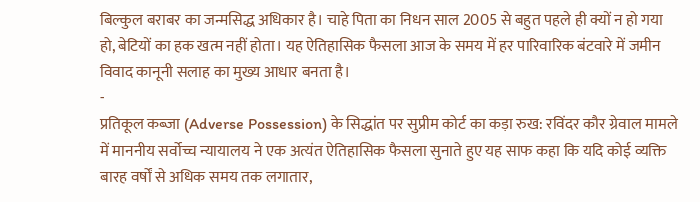बिल्कुल बराबर का जन्मसिद्ध अधिकार है। चाहे पिता का निधन साल 2005 से बहुत पहले ही क्यों न हो गया हो, बेटियों का हक खत्म नहीं होता। यह ऐतिहासिक फैसला आज के समय में हर पारिवारिक बंटवारे में जमीन विवाद कानूनी सलाह का मुख्य आधार बनता है।
-
प्रतिकूल कब्जा (Adverse Possession) के सिद्धांत पर सुप्रीम कोर्ट का कड़ा रुख: रविंदर कौर ग्रेवाल मामले में माननीय सर्वोच्च न्यायालय ने एक अत्यंत ऐतिहासिक फैसला सुनाते हुए यह साफ कहा कि यदि कोई व्यक्ति बारह वर्षों से अधिक समय तक लगातार,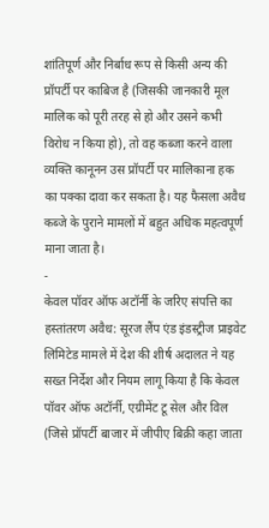शांतिपूर्ण और निर्बाध रूप से किसी अन्य की प्रॉपर्टी पर काबिज है (जिसकी जानकारी मूल मालिक को पूरी तरह से हो और उसने कभी विरोध न किया हो), तो वह कब्जा करने वाला व्यक्ति कानूनन उस प्रॉपर्टी पर मालिकाना हक का पक्का दावा कर सकता है। यह फैसला अवैध कब्जे के पुराने मामलों में बहुत अधिक महत्वपूर्ण माना जाता है।
-
केवल पॉवर ऑफ अटॉर्नी के जरिए संपत्ति का हस्तांतरण अवैध: सूरज लैंप एंड इंडस्ट्रीज प्राइवेट लिमिटेड मामले में देश की शीर्ष अदालत ने यह सख्त निर्देश और नियम लागू किया है कि केवल पॉवर ऑफ अटॉर्नी, एग्रीमेंट टू सेल और विल (जिसे प्रॉपर्टी बाजार में जीपीए बिक्री कहा जाता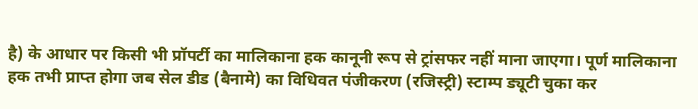है) के आधार पर किसी भी प्रॉपर्टी का मालिकाना हक कानूनी रूप से ट्रांसफर नहीं माना जाएगा। पूर्ण मालिकाना हक तभी प्राप्त होगा जब सेल डीड (बैनामे) का विधिवत पंजीकरण (रजिस्ट्री) स्टाम्प ड्यूटी चुका कर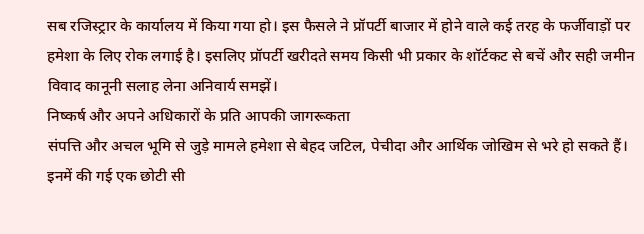सब रजिस्ट्रार के कार्यालय में किया गया हो। इस फैसले ने प्रॉपर्टी बाजार में होने वाले कई तरह के फर्जीवाड़ों पर हमेशा के लिए रोक लगाई है। इसलिए प्रॉपर्टी खरीदते समय किसी भी प्रकार के शॉर्टकट से बचें और सही जमीन विवाद कानूनी सलाह लेना अनिवार्य समझें।
निष्कर्ष और अपने अधिकारों के प्रति आपकी जागरूकता
संपत्ति और अचल भूमि से जुड़े मामले हमेशा से बेहद जटिल, पेचीदा और आर्थिक जोखिम से भरे हो सकते हैं। इनमें की गई एक छोटी सी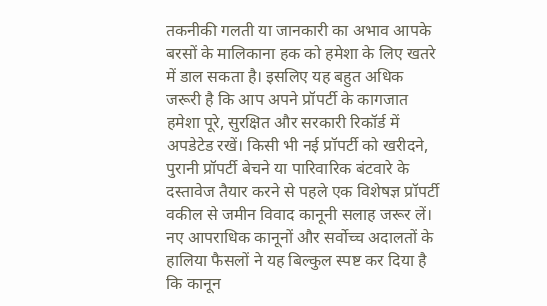तकनीकी गलती या जानकारी का अभाव आपके बरसों के मालिकाना हक को हमेशा के लिए खतरे में डाल सकता है। इसलिए यह बहुत अधिक जरूरी है कि आप अपने प्रॉपर्टी के कागजात हमेशा पूरे, सुरक्षित और सरकारी रिकॉर्ड में अपडेटेड रखें। किसी भी नई प्रॉपर्टी को खरीदने, पुरानी प्रॉपर्टी बेचने या पारिवारिक बंटवारे के दस्तावेज तैयार करने से पहले एक विशेषज्ञ प्रॉपर्टी वकील से जमीन विवाद कानूनी सलाह जरूर लें। नए आपराधिक कानूनों और सर्वोच्च अदालतों के हालिया फैसलों ने यह बिल्कुल स्पष्ट कर दिया है कि कानून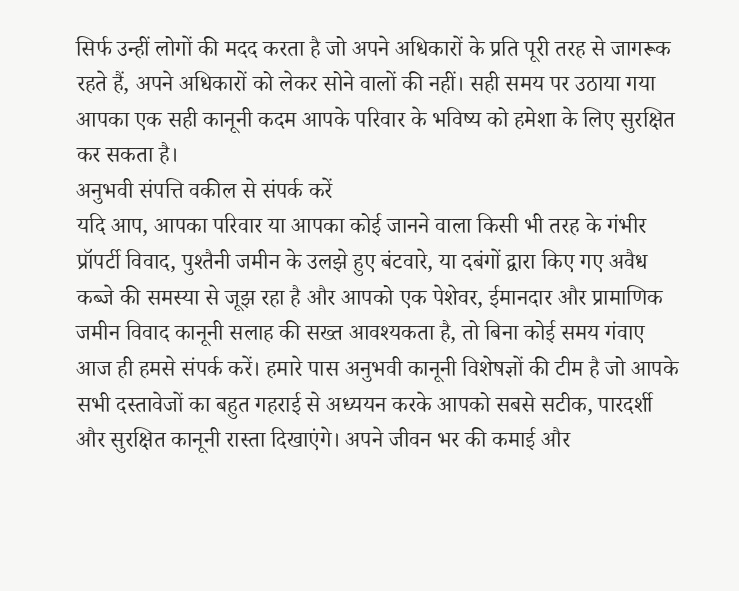सिर्फ उन्हीं लोगों की मदद करता है जो अपने अधिकारों के प्रति पूरी तरह से जागरूक रहते हैं, अपने अधिकारों को लेकर सोने वालों की नहीं। सही समय पर उठाया गया आपका एक सही कानूनी कदम आपके परिवार के भविष्य को हमेशा के लिए सुरक्षित कर सकता है।
अनुभवी संपत्ति वकील से संपर्क करें
यदि आप, आपका परिवार या आपका कोई जानने वाला किसी भी तरह के गंभीर प्रॉपर्टी विवाद, पुश्तैनी जमीन के उलझे हुए बंटवारे, या दबंगों द्वारा किए गए अवैध कब्जे की समस्या से जूझ रहा है और आपको एक पेशेवर, ईमानदार और प्रामाणिक जमीन विवाद कानूनी सलाह की सख्त आवश्यकता है, तो बिना कोई समय गंवाए आज ही हमसे संपर्क करें। हमारे पास अनुभवी कानूनी विशेषज्ञों की टीम है जो आपके सभी दस्तावेजों का बहुत गहराई से अध्ययन करके आपको सबसे सटीक, पारदर्शी और सुरक्षित कानूनी रास्ता दिखाएंगे। अपने जीवन भर की कमाई और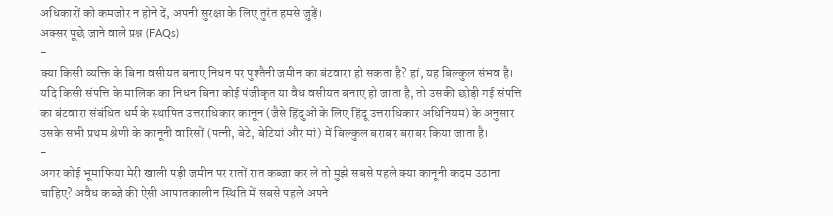अधिकारों को कमजोर न होने दें, अपनी सुरक्षा के लिए तुरंत हमसे जुड़ें।
अक्सर पूछे जाने वाले प्रश्न (FAQs)
-
क्या किसी व्यक्ति के बिना वसीयत बनाए निधन पर पुश्तैनी जमीन का बंटवारा हो सकता है? हां, यह बिल्कुल संभव है। यदि किसी संपत्ति के मालिक का निधन बिना कोई पंजीकृत या वैध वसीयत बनाए हो जाता है, तो उसकी छोड़ी गई संपत्ति का बंटवारा संबंधित धर्म के स्थापित उत्तराधिकार कानून (जैसे हिंदुओं के लिए हिंदू उत्तराधिकार अधिनियम) के अनुसार उसके सभी प्रथम श्रेणी के कानूनी वारिसों (पत्नी, बेटे, बेटियां और मां) में बिल्कुल बराबर बराबर किया जाता है।
-
अगर कोई भूमाफिया मेरी खाली पड़ी जमीन पर रातों रात कब्जा कर ले तो मुझे सबसे पहले क्या कानूनी कदम उठाना चाहिए? अवैध कब्जे की ऐसी आपातकालीन स्थिति में सबसे पहले अपने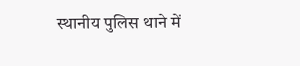स्थानीय पुलिस थाने में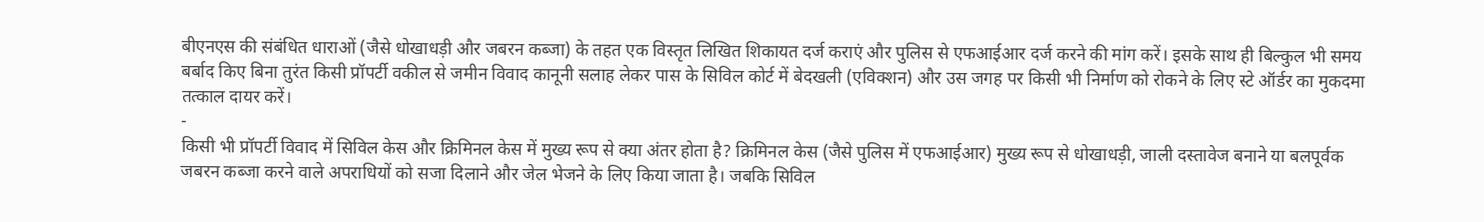बीएनएस की संबंधित धाराओं (जैसे धोखाधड़ी और जबरन कब्जा) के तहत एक विस्तृत लिखित शिकायत दर्ज कराएं और पुलिस से एफआईआर दर्ज करने की मांग करें। इसके साथ ही बिल्कुल भी समय बर्बाद किए बिना तुरंत किसी प्रॉपर्टी वकील से जमीन विवाद कानूनी सलाह लेकर पास के सिविल कोर्ट में बेदखली (एविक्शन) और उस जगह पर किसी भी निर्माण को रोकने के लिए स्टे ऑर्डर का मुकदमा तत्काल दायर करें।
-
किसी भी प्रॉपर्टी विवाद में सिविल केस और क्रिमिनल केस में मुख्य रूप से क्या अंतर होता है? क्रिमिनल केस (जैसे पुलिस में एफआईआर) मुख्य रूप से धोखाधड़ी, जाली दस्तावेज बनाने या बलपूर्वक जबरन कब्जा करने वाले अपराधियों को सजा दिलाने और जेल भेजने के लिए किया जाता है। जबकि सिविल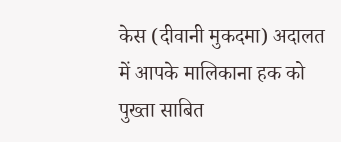केस (दीवानी मुकदमा) अदालत में आपके मालिकाना हक को पुख्ता साबित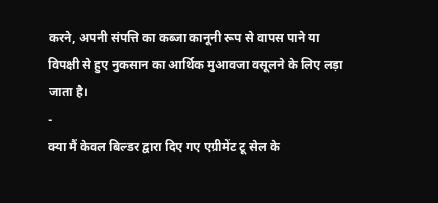करने, अपनी संपत्ति का कब्जा कानूनी रूप से वापस पाने या विपक्षी से हुए नुकसान का आर्थिक मुआवजा वसूलने के लिए लड़ा जाता है।
-
क्या मैं केवल बिल्डर द्वारा दिए गए एग्रीमेंट टू सेल के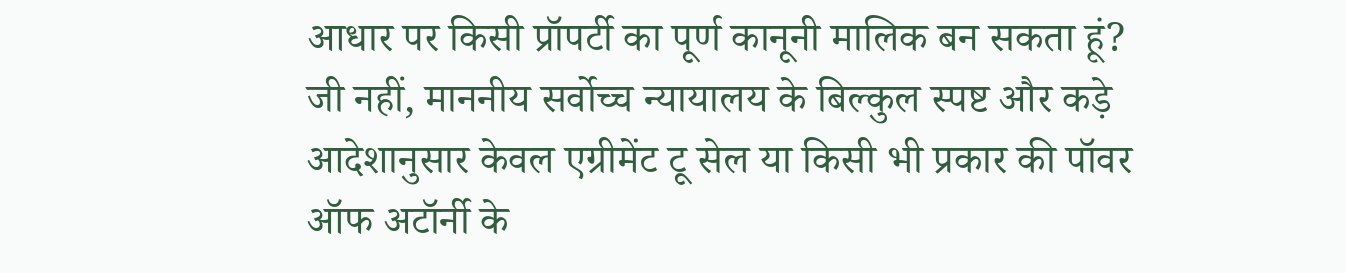आधार पर किसी प्रॉपर्टी का पूर्ण कानूनी मालिक बन सकता हूं? जी नहीं, माननीय सर्वोच्च न्यायालय के बिल्कुल स्पष्ट और कड़े आदेशानुसार केवल एग्रीमेंट टू सेल या किसी भी प्रकार की पॉवर ऑफ अटॉर्नी के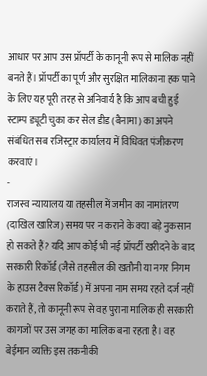आधार पर आप उस प्रॉपर्टी के कानूनी रूप से मालिक नहीं बनते हैं। प्रॉपर्टी का पूर्ण और सुरक्षित मालिकाना हक पाने के लिए यह पूरी तरह से अनिवार्य है कि आप बची हुई स्टाम्प ड्यूटी चुका कर सेल डीड (बैनामा) का अपने संबंधित सब रजिस्ट्रार कार्यालय में विधिवत पंजीकरण करवाएं।
-
राजस्व न्यायालय या तहसील में जमीन का नामांतरण (दाखिल खारिज) समय पर न कराने के क्या बड़े नुकसान हो सकते हैं? यदि आप कोई भी नई प्रॉपर्टी खरीदने के बाद सरकारी रिकॉर्ड (जैसे तहसील की खतौनी या नगर निगम के हाउस टैक्स रिकॉर्ड) में अपना नाम समय रहते दर्ज नहीं कराते हैं, तो कानूनी रूप से वह पुराना मालिक ही सरकारी कागजों पर उस जगह का मालिक बना रहता है। वह बेईमान व्यक्ति इस तकनीकी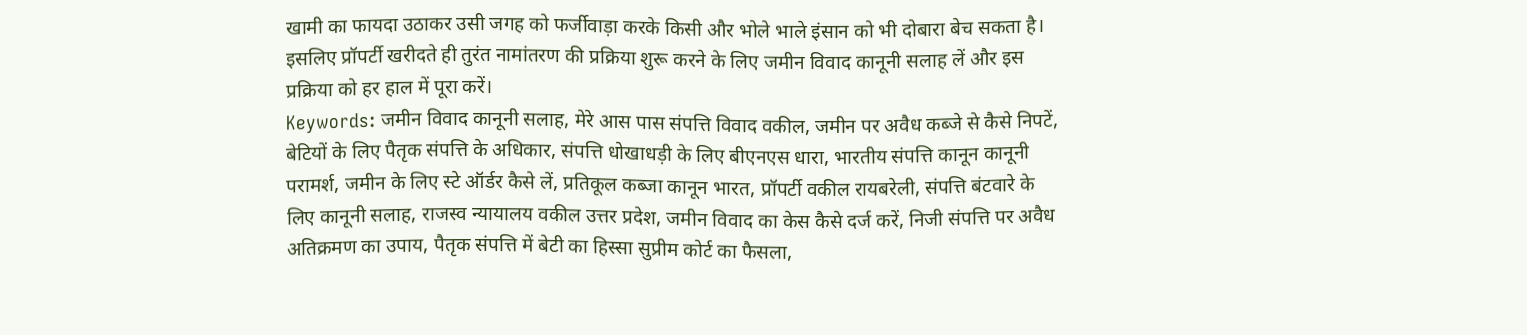खामी का फायदा उठाकर उसी जगह को फर्जीवाड़ा करके किसी और भोले भाले इंसान को भी दोबारा बेच सकता है। इसलिए प्रॉपर्टी खरीदते ही तुरंत नामांतरण की प्रक्रिया शुरू करने के लिए जमीन विवाद कानूनी सलाह लें और इस प्रक्रिया को हर हाल में पूरा करें।
Keywords: जमीन विवाद कानूनी सलाह, मेरे आस पास संपत्ति विवाद वकील, जमीन पर अवैध कब्जे से कैसे निपटें, बेटियों के लिए पैतृक संपत्ति के अधिकार, संपत्ति धोखाधड़ी के लिए बीएनएस धारा, भारतीय संपत्ति कानून कानूनी परामर्श, जमीन के लिए स्टे ऑर्डर कैसे लें, प्रतिकूल कब्जा कानून भारत, प्रॉपर्टी वकील रायबरेली, संपत्ति बंटवारे के लिए कानूनी सलाह, राजस्व न्यायालय वकील उत्तर प्रदेश, जमीन विवाद का केस कैसे दर्ज करें, निजी संपत्ति पर अवैध अतिक्रमण का उपाय, पैतृक संपत्ति में बेटी का हिस्सा सुप्रीम कोर्ट का फैसला,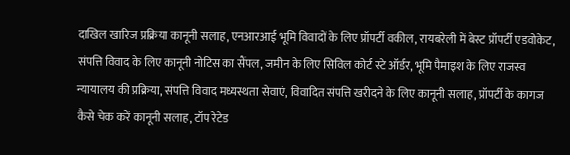दाखिल खारिज प्रक्रिया कानूनी सलाह, एनआरआई भूमि विवादों के लिए प्रॉपर्टी वकील, रायबरेली में बेस्ट प्रॉपर्टी एडवोकेट, संपत्ति विवाद के लिए कानूनी नोटिस का सैंपल, जमीन के लिए सिविल कोर्ट स्टे ऑर्डर, भूमि पैमाइश के लिए राजस्व न्यायालय की प्रक्रिया, संपत्ति विवाद मध्यस्थता सेवाएं, विवादित संपत्ति खरीदने के लिए कानूनी सलाह, प्रॉपर्टी के कागज कैसे चेक करें कानूनी सलाह, टॉप रेटेड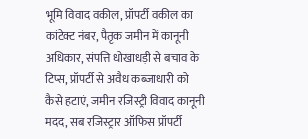भूमि विवाद वकील, प्रॉपर्टी वकील का कांटेक्ट नंबर, पैतृक जमीन में कानूनी अधिकार, संपत्ति धोखाधड़ी से बचाव के टिप्स, प्रॉपर्टी से अवैध कब्जाधारी को कैसे हटाएं, जमीन रजिस्ट्री विवाद कानूनी मदद, सब रजिस्ट्रार ऑफिस प्रॉपर्टी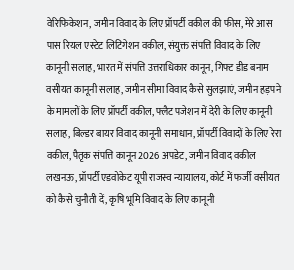वेरिफिकेशन, जमीन विवाद के लिए प्रॉपर्टी वकील की फीस, मेरे आस पास रियल एस्टेट लिटिगेशन वकील, संयुक्त संपत्ति विवाद के लिए कानूनी सलाह, भारत में संपत्ति उत्तराधिकार कानून, गिफ्ट डीड बनाम वसीयत कानूनी सलाह, जमीन सीमा विवाद कैसे सुलझाएं, जमीन हड़पने के मामलों के लिए प्रॉपर्टी वकील, फ्लैट पजेशन में देरी के लिए कानूनी सलाह, बिल्डर बायर विवाद कानूनी समाधान, प्रॉपर्टी विवादों के लिए रेरा वकील, पैतृक संपत्ति कानून 2026 अपडेट, जमीन विवाद वकील लखनऊ, प्रॉपर्टी एडवोकेट यूपी राजस्व न्यायालय, कोर्ट में फर्जी वसीयत को कैसे चुनौती दें, कृषि भूमि विवाद के लिए कानूनी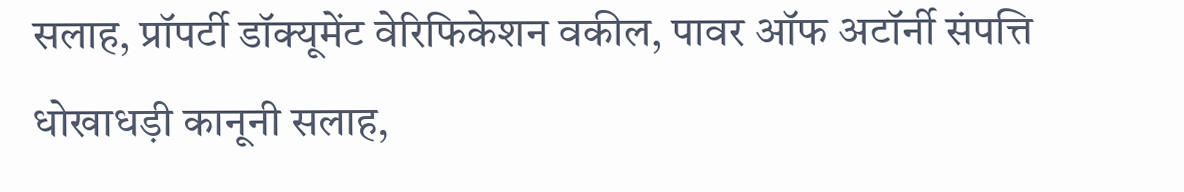सलाह, प्रॉपर्टी डॉक्यूमेंट वेरिफिकेशन वकील, पावर ऑफ अटॉर्नी संपत्ति धोखाधड़ी कानूनी सलाह,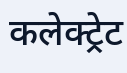कलेक्ट्रेट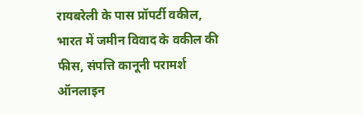रायबरेली के पास प्रॉपर्टी वकील, भारत में जमीन विवाद के वकील की फीस, संपत्ति कानूनी परामर्श ऑनलाइन